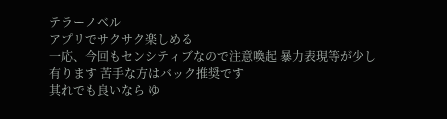テラーノベル
アプリでサクサク楽しめる
一応、今回もセンシティブなので注意喚起 暴力表現等が少し有ります 苦手な方はバック推奨です
其れでも良いなら ゆ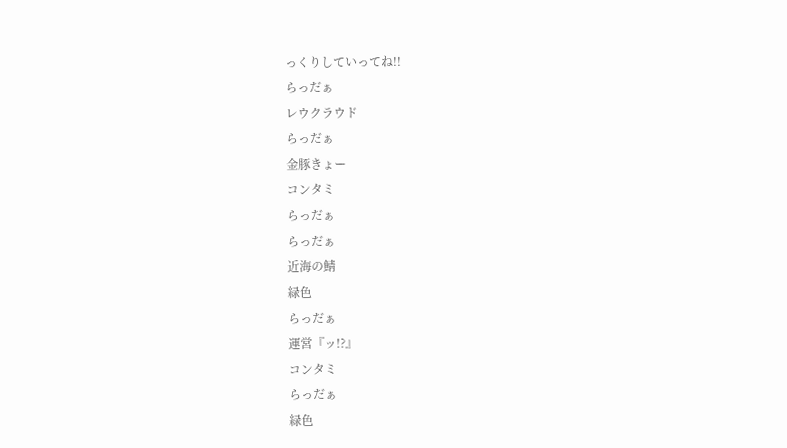っくりしていってね!!
らっだぁ
レウクラウド
らっだぁ
金豚きょー
コンタミ
らっだぁ
らっだぁ
近海の鯖
緑色
らっだぁ
運営『ッ!?』
コンタミ
らっだぁ
緑色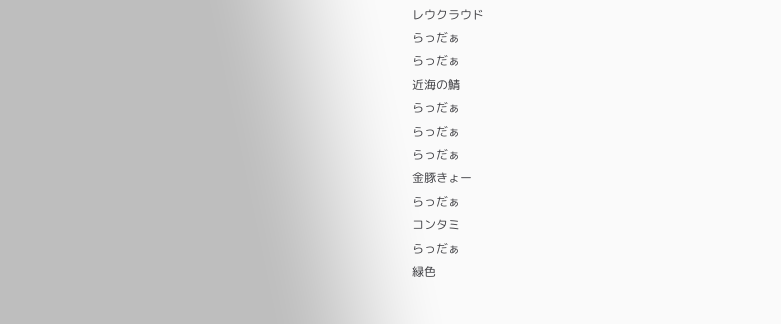レウクラウド
らっだぁ
らっだぁ
近海の鯖
らっだぁ
らっだぁ
らっだぁ
金豚きょー
らっだぁ
コンタミ
らっだぁ
緑色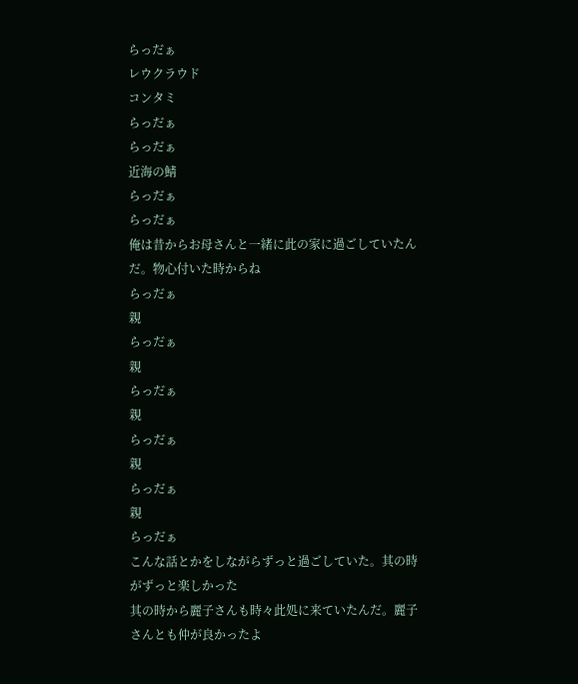らっだぁ
レウクラウド
コンタミ
らっだぁ
らっだぁ
近海の鯖
らっだぁ
らっだぁ
俺は昔からお母さんと一緒に此の家に過ごしていたんだ。物心付いた時からね
らっだぁ
親
らっだぁ
親
らっだぁ
親
らっだぁ
親
らっだぁ
親
らっだぁ
こんな話とかをしながらずっと過ごしていた。其の時がずっと楽しかった
其の時から麗子さんも時々此処に来ていたんだ。麗子さんとも仲が良かったよ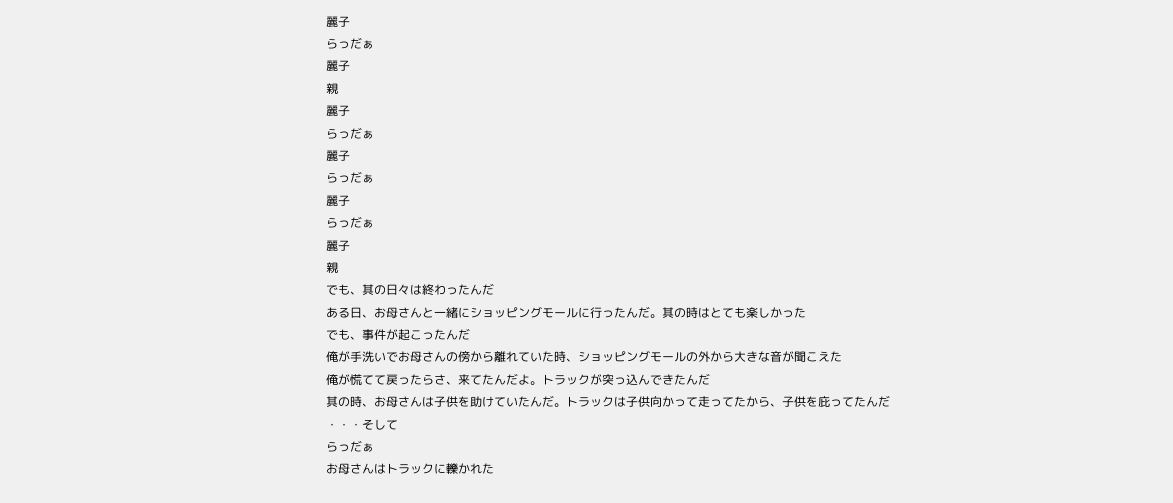麗子
らっだぁ
麗子
親
麗子
らっだぁ
麗子
らっだぁ
麗子
らっだぁ
麗子
親
でも、其の日々は終わったんだ
ある日、お母さんと一緒にショッピングモールに行ったんだ。其の時はとても楽しかった
でも、事件が起こったんだ
俺が手洗いでお母さんの傍から離れていた時、ショッピングモールの外から大きな音が聞こえた
俺が慌てて戻ったらさ、来てたんだよ。トラックが突っ込んできたんだ
其の時、お母さんは子供を助けていたんだ。トラックは子供向かって走ってたから、子供を庇ってたんだ
・・・そして
らっだぁ
お母さんはトラックに轢かれた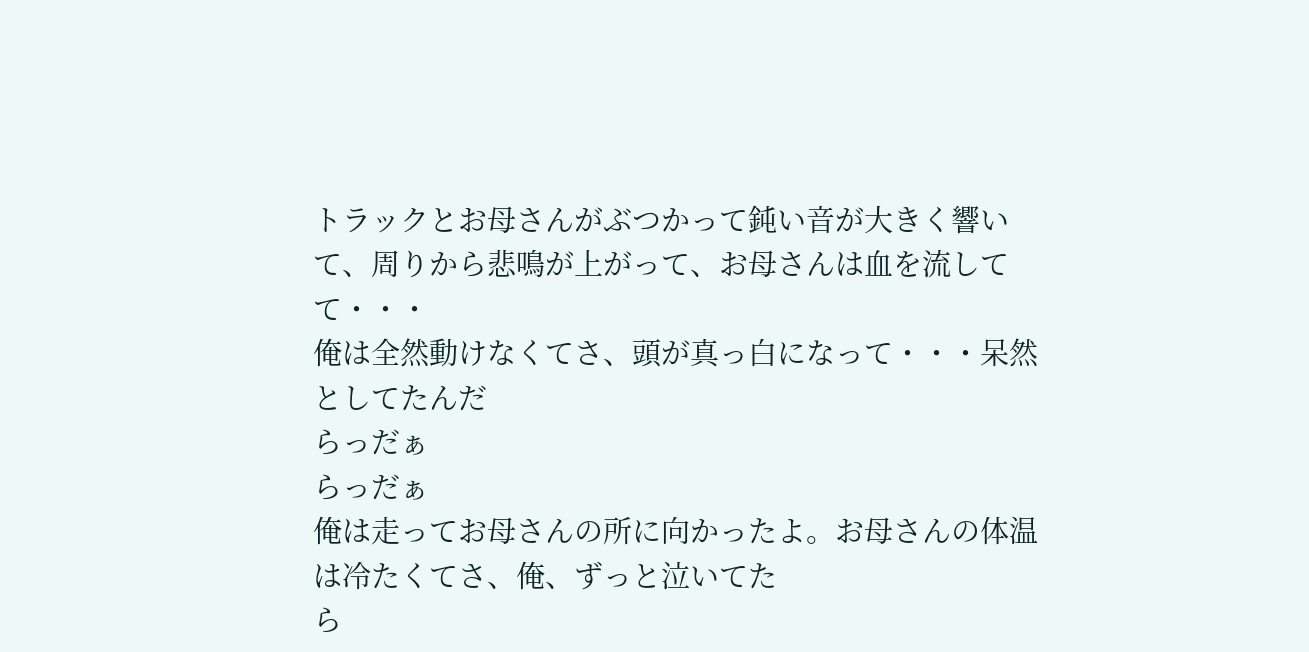トラックとお母さんがぶつかって鈍い音が大きく響いて、周りから悲鳴が上がって、お母さんは血を流してて・・・
俺は全然動けなくてさ、頭が真っ白になって・・・呆然としてたんだ
らっだぁ
らっだぁ
俺は走ってお母さんの所に向かったよ。お母さんの体温は冷たくてさ、俺、ずっと泣いてた
ら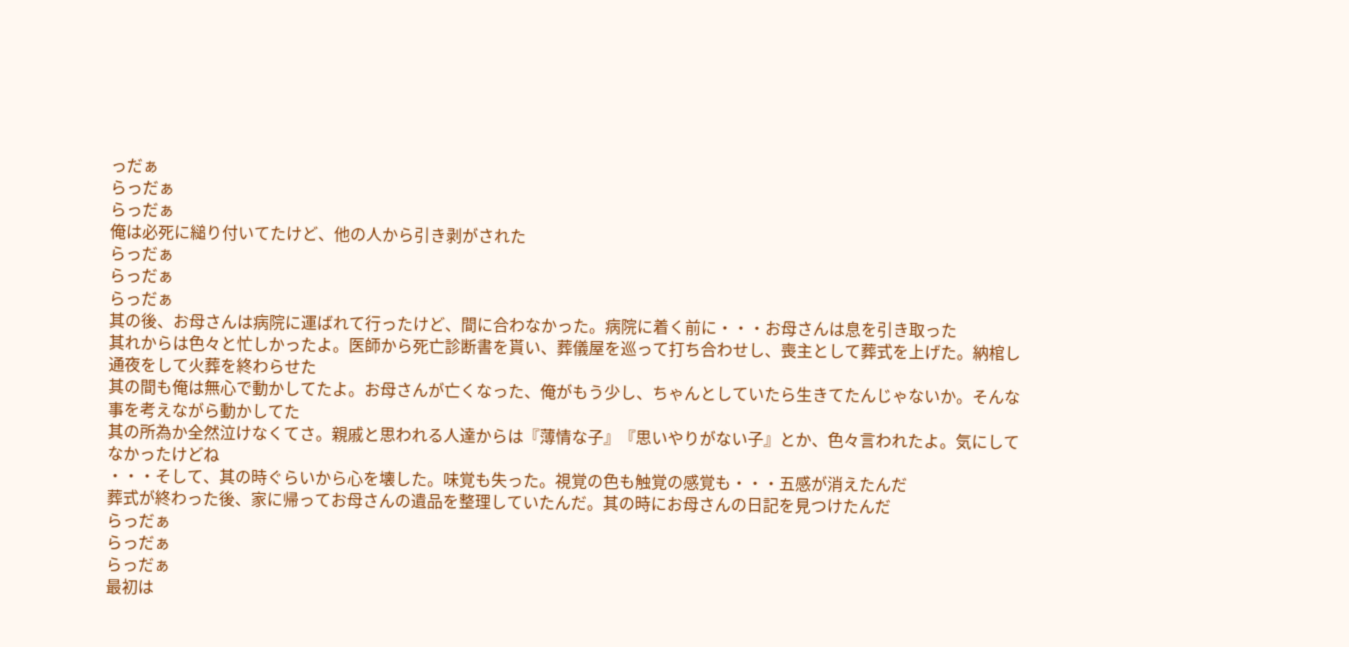っだぁ
らっだぁ
らっだぁ
俺は必死に縋り付いてたけど、他の人から引き剥がされた
らっだぁ
らっだぁ
らっだぁ
其の後、お母さんは病院に運ばれて行ったけど、間に合わなかった。病院に着く前に・・・お母さんは息を引き取った
其れからは色々と忙しかったよ。医師から死亡診断書を貰い、葬儀屋を巡って打ち合わせし、喪主として葬式を上げた。納棺し通夜をして火葬を終わらせた
其の間も俺は無心で動かしてたよ。お母さんが亡くなった、俺がもう少し、ちゃんとしていたら生きてたんじゃないか。そんな事を考えながら動かしてた
其の所為か全然泣けなくてさ。親戚と思われる人達からは『薄情な子』『思いやりがない子』とか、色々言われたよ。気にしてなかったけどね
・・・そして、其の時ぐらいから心を壊した。味覚も失った。視覚の色も触覚の感覚も・・・五感が消えたんだ
葬式が終わった後、家に帰ってお母さんの遺品を整理していたんだ。其の時にお母さんの日記を見つけたんだ
らっだぁ
らっだぁ
らっだぁ
最初は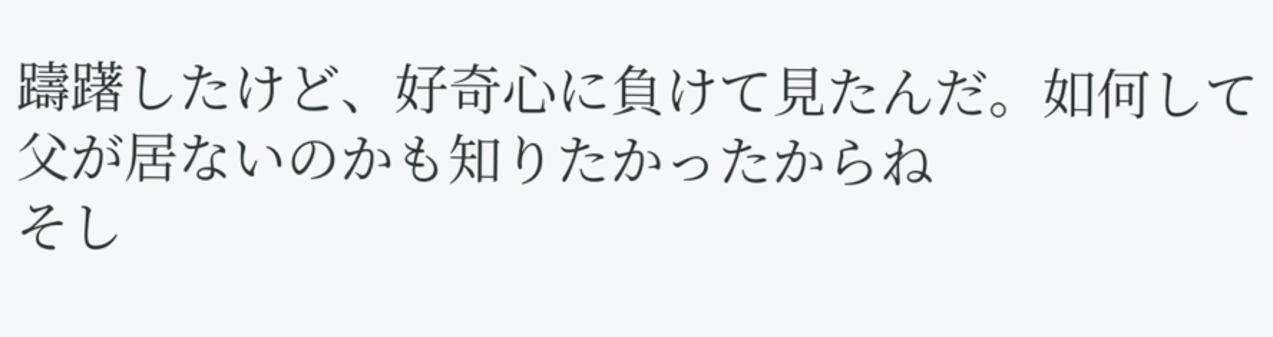躊躇したけど、好奇心に負けて見たんだ。如何して父が居ないのかも知りたかったからね
そし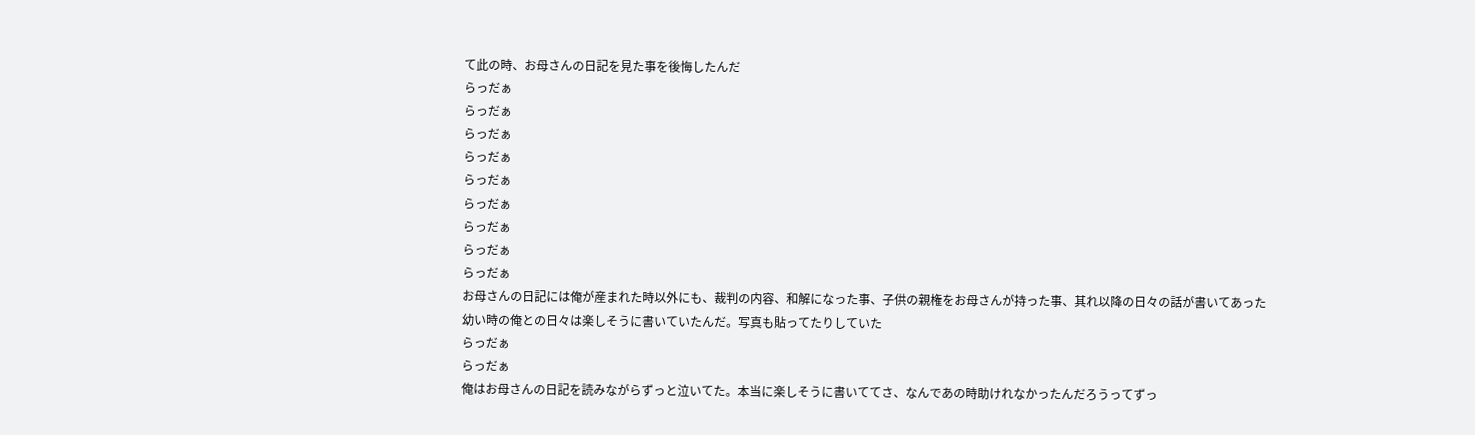て此の時、お母さんの日記を見た事を後悔したんだ
らっだぁ
らっだぁ
らっだぁ
らっだぁ
らっだぁ
らっだぁ
らっだぁ
らっだぁ
らっだぁ
お母さんの日記には俺が産まれた時以外にも、裁判の内容、和解になった事、子供の親権をお母さんが持った事、其れ以降の日々の話が書いてあった
幼い時の俺との日々は楽しそうに書いていたんだ。写真も貼ってたりしていた
らっだぁ
らっだぁ
俺はお母さんの日記を読みながらずっと泣いてた。本当に楽しそうに書いててさ、なんであの時助けれなかったんだろうってずっ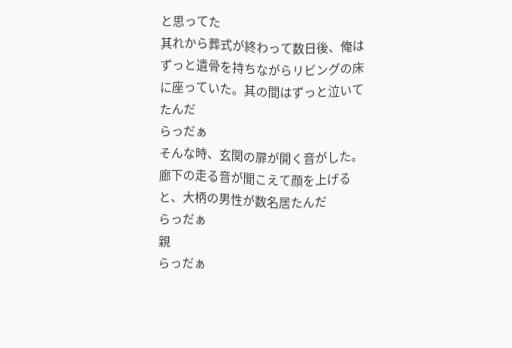と思ってた
其れから葬式が終わって数日後、俺はずっと遺骨を持ちながらリビングの床に座っていた。其の間はずっと泣いてたんだ
らっだぁ
そんな時、玄関の扉が開く音がした。廊下の走る音が聞こえて顔を上げると、大柄の男性が数名居たんだ
らっだぁ
親
らっだぁ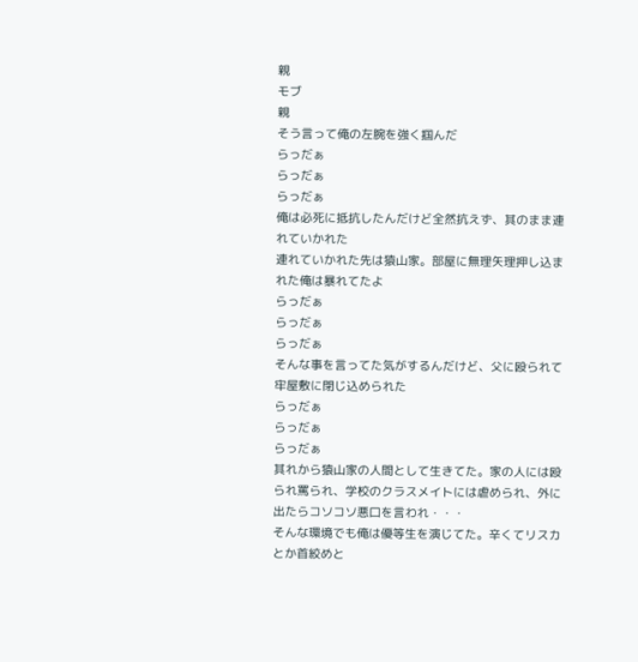親
モブ
親
そう言って俺の左腕を強く掴んだ
らっだぁ
らっだぁ
らっだぁ
俺は必死に抵抗したんだけど全然抗えず、其のまま連れていかれた
連れていかれた先は猿山家。部屋に無理矢理押し込まれた俺は暴れてたよ
らっだぁ
らっだぁ
らっだぁ
そんな事を言ってた気がするんだけど、父に殴られて牢屋敷に閉じ込められた
らっだぁ
らっだぁ
らっだぁ
其れから猿山家の人間として生きてた。家の人には殴られ罵られ、学校のクラスメイトには虐められ、外に出たらコソコソ悪口を言われ・・・
そんな環境でも俺は優等生を演じてた。辛くてリスカとか首絞めと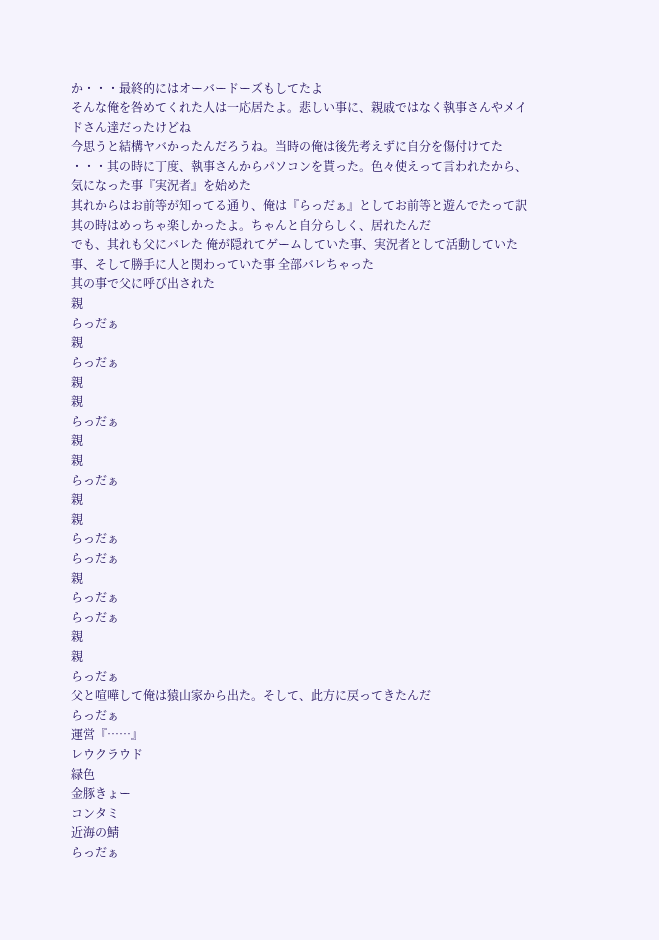か・・・最終的にはオーバードーズもしてたよ
そんな俺を咎めてくれた人は一応居たよ。悲しい事に、親戚ではなく執事さんやメイドさん達だったけどね
今思うと結構ヤバかったんだろうね。当時の俺は後先考えずに自分を傷付けてた
・・・其の時に丁度、執事さんからパソコンを貰った。色々使えって言われたから、気になった事『実況者』を始めた
其れからはお前等が知ってる通り、俺は『らっだぁ』としてお前等と遊んでたって訳
其の時はめっちゃ楽しかったよ。ちゃんと自分らしく、居れたんだ
でも、其れも父にバレた 俺が隠れてゲームしていた事、実況者として活動していた事、そして勝手に人と関わっていた事 全部バレちゃった
其の事で父に呼び出された
親
らっだぁ
親
らっだぁ
親
親
らっだぁ
親
親
らっだぁ
親
親
らっだぁ
らっだぁ
親
らっだぁ
らっだぁ
親
親
らっだぁ
父と喧嘩して俺は猿山家から出た。そして、此方に戻ってきたんだ
らっだぁ
運営『……』
レウクラウド
緑色
金豚きょー
コンタミ
近海の鯖
らっだぁ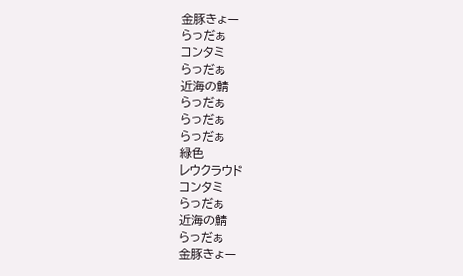金豚きょー
らっだぁ
コンタミ
らっだぁ
近海の鯖
らっだぁ
らっだぁ
らっだぁ
緑色
レウクラウド
コンタミ
らっだぁ
近海の鯖
らっだぁ
金豚きょー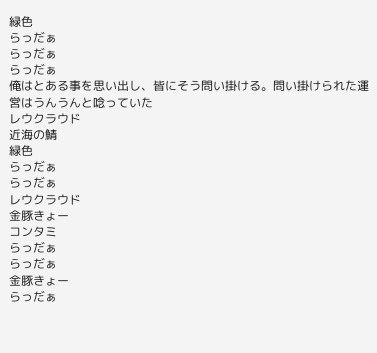緑色
らっだぁ
らっだぁ
らっだぁ
俺はとある事を思い出し、皆にそう問い掛ける。問い掛けられた運営はうんうんと唸っていた
レウクラウド
近海の鯖
緑色
らっだぁ
らっだぁ
レウクラウド
金豚きょー
コンタミ
らっだぁ
らっだぁ
金豚きょー
らっだぁ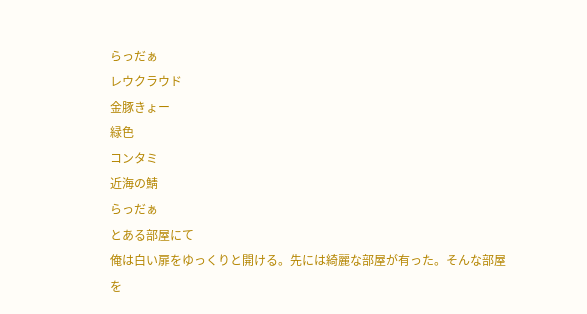らっだぁ
レウクラウド
金豚きょー
緑色
コンタミ
近海の鯖
らっだぁ
とある部屋にて
俺は白い扉をゆっくりと開ける。先には綺麗な部屋が有った。そんな部屋を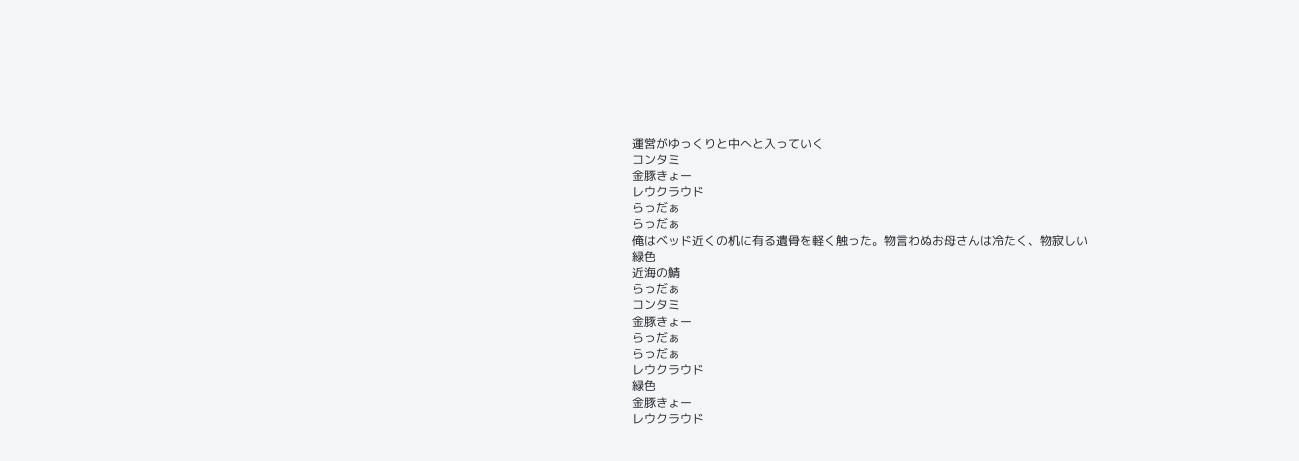運営がゆっくりと中へと入っていく
コンタミ
金豚きょー
レウクラウド
らっだぁ
らっだぁ
俺はベッド近くの机に有る遺骨を軽く触った。物言わぬお母さんは冷たく、物寂しい
緑色
近海の鯖
らっだぁ
コンタミ
金豚きょー
らっだぁ
らっだぁ
レウクラウド
緑色
金豚きょー
レウクラウド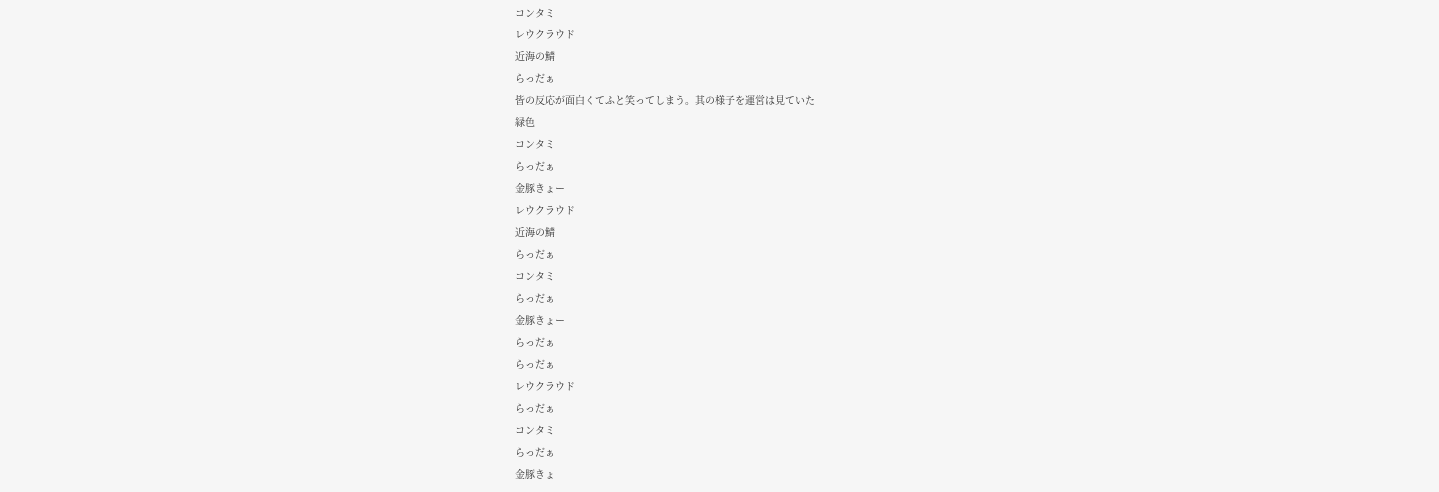コンタミ
レウクラウド
近海の鯖
らっだぁ
皆の反応が面白くてふと笑ってしまう。其の様子を運営は見ていた
緑色
コンタミ
らっだぁ
金豚きょー
レウクラウド
近海の鯖
らっだぁ
コンタミ
らっだぁ
金豚きょー
らっだぁ
らっだぁ
レウクラウド
らっだぁ
コンタミ
らっだぁ
金豚きょ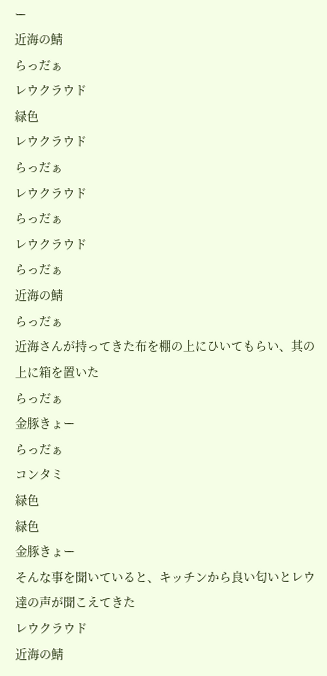ー
近海の鯖
らっだぁ
レウクラウド
緑色
レウクラウド
らっだぁ
レウクラウド
らっだぁ
レウクラウド
らっだぁ
近海の鯖
らっだぁ
近海さんが持ってきた布を棚の上にひいてもらい、其の上に箱を置いた
らっだぁ
金豚きょー
らっだぁ
コンタミ
緑色
緑色
金豚きょー
そんな事を聞いていると、キッチンから良い匂いとレウ達の声が聞こえてきた
レウクラウド
近海の鯖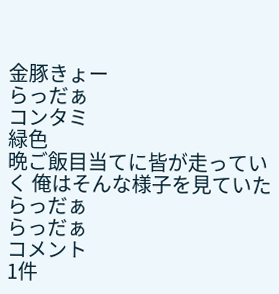金豚きょー
らっだぁ
コンタミ
緑色
晩ご飯目当てに皆が走っていく 俺はそんな様子を見ていた
らっだぁ
らっだぁ
コメント
1件